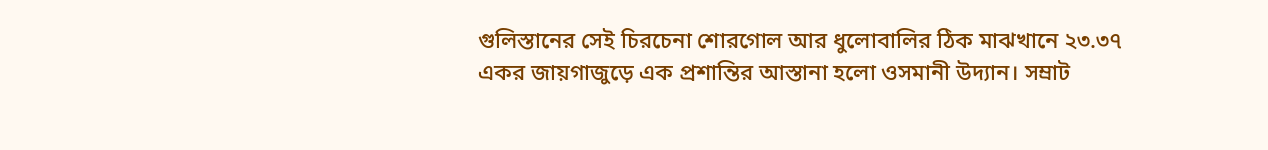গুলিস্তানের সেই চিরচেনা শোরগোল আর ধুলোবালির ঠিক মাঝখানে ২৩.৩৭ একর জায়গাজুড়ে এক প্রশান্তির আস্তানা হলো ওসমানী উদ্যান। সম্রাট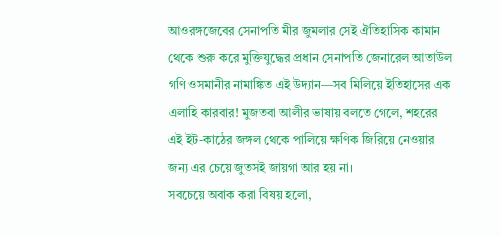আওরঙ্গজেবের সেনাপতি মীর জুমলার সেই ঐতিহাসিক কামান থেকে শুরু করে মুক্তিযুদ্ধের প্রধান সেনাপতি জেনারেল আতাউল গণি ওসমানীর নামাঙ্কিত এই উদ্যান—সব মিলিয়ে ইতিহাসের এক এলাহি কারবার! মুজতবা আলীর ভাষায় বলতে গেলে, শহরের এই ইট-কাঠের জঙ্গল থেকে পালিয়ে ক্ষণিক জিরিয়ে নেওয়ার জন্য এর চেয়ে জুতসই জায়গা আর হয় না।
সবচেয়ে অবাক করা বিষয় হলো,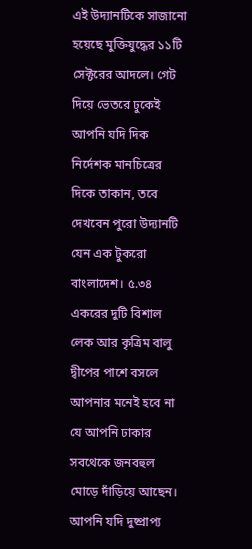এই উদ্যানটিকে সাজানো হয়েছে মুক্তিযুদ্ধের ১১টি সেক্টরের আদলে। গেট দিয়ে ভেতরে ঢুকেই আপনি যদি দিক নির্দেশক মানচিত্রের দিকে তাকান, তবে দেখবেন পুরো উদ্যানটি যেন এক টুকরো বাংলাদেশ। ৫.৩৪ একরের দুটি বিশাল লেক আর কৃত্রিম বালু দ্বীপের পাশে বসলে আপনার মনেই হবে না যে আপনি ঢাকার সবথেকে জনবহুল মোড়ে দাঁড়িয়ে আছেন।
আপনি যদি দুষ্প্রাপ্য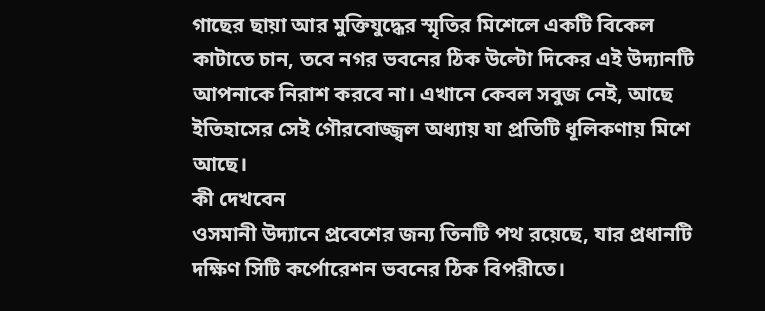গাছের ছায়া আর মুক্তিযুদ্ধের স্মৃতির মিশেলে একটি বিকেল কাটাতে চান, তবে নগর ভবনের ঠিক উল্টো দিকের এই উদ্যানটি আপনাকে নিরাশ করবে না। এখানে কেবল সবুজ নেই, আছে ইতিহাসের সেই গৌরবোজ্জ্বল অধ্যায় যা প্রতিটি ধূলিকণায় মিশে আছে।
কী দেখবেন
ওসমানী উদ্যানে প্রবেশের জন্য তিনটি পথ রয়েছে, যার প্রধানটি দক্ষিণ সিটি কর্পোরেশন ভবনের ঠিক বিপরীতে।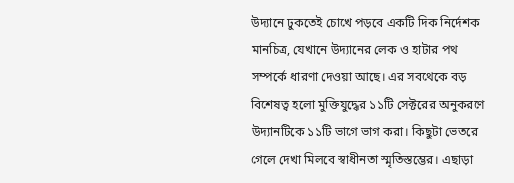উদ্যানে ঢুকতেই চোখে পড়বে একটি দিক নির্দেশক মানচিত্র, যেখানে উদ্যানের লেক ও হাটার পথ সম্পর্কে ধারণা দেওয়া আছে। এর সবথেকে বড় বিশেষত্ব হলো মুক্তিযুদ্ধের ১১টি সেক্টরের অনুকরণে উদ্যানটিকে ১১টি ভাগে ভাগ করা। কিছুটা ভেতরে গেলে দেখা মিলবে স্বাধীনতা স্মৃতিস্তম্ভের। এছাড়া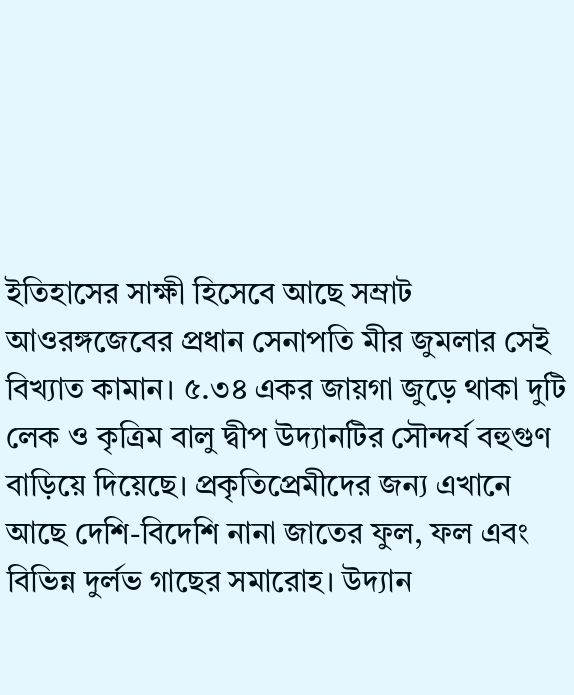ইতিহাসের সাক্ষী হিসেবে আছে সম্রাট আওরঙ্গজেবের প্রধান সেনাপতি মীর জুমলার সেই বিখ্যাত কামান। ৫.৩৪ একর জায়গা জুড়ে থাকা দুটি লেক ও কৃত্রিম বালু দ্বীপ উদ্যানটির সৌন্দর্য বহুগুণ বাড়িয়ে দিয়েছে। প্রকৃতিপ্রেমীদের জন্য এখানে আছে দেশি-বিদেশি নানা জাতের ফুল, ফল এবং বিভিন্ন দুর্লভ গাছের সমারোহ। উদ্যান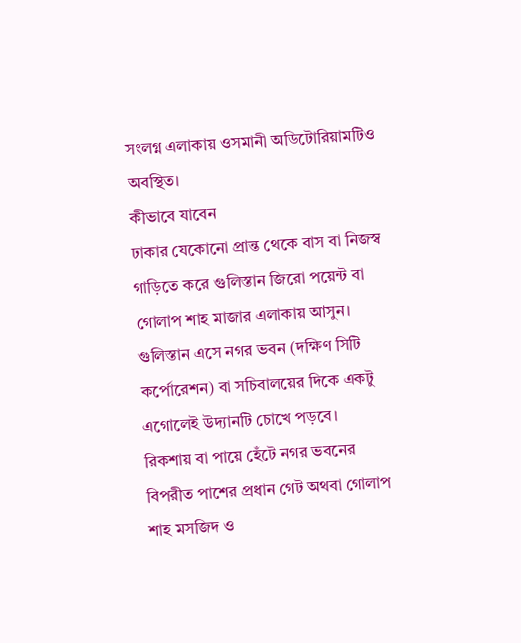সংলগ্ন এলাকায় ওসমানী অডিটোরিয়ামটিও অবস্থিত।
কীভাবে যাবেন
ঢাকার যেকোনো প্রান্ত থেকে বাস বা নিজস্ব গাড়িতে করে গুলিস্তান জিরো পয়েন্ট বা গোলাপ শাহ মাজার এলাকায় আসুন।
গুলিস্তান এসে নগর ভবন (দক্ষিণ সিটি কর্পোরেশন) বা সচিবালয়ের দিকে একটু এগোলেই উদ্যানটি চোখে পড়বে।
রিকশায় বা পায়ে হেঁটে নগর ভবনের বিপরীত পাশের প্রধান গেট অথবা গোলাপ শাহ মসজিদ ও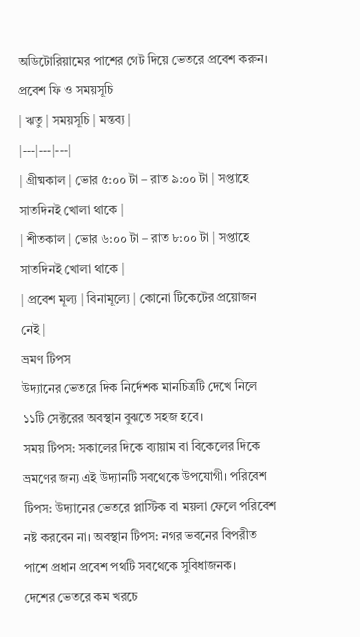অডিটোরিয়ামের পাশের গেট দিয়ে ভেতরে প্রবেশ করুন।
প্রবেশ ফি ও সময়সূচি
| ঋতু | সময়সূচি | মন্তব্য |
|---|---|---|
| গ্রীষ্মকাল | ভোর ৫:০০ টা – রাত ৯:০০ টা | সপ্তাহে সাতদিনই খোলা থাকে |
| শীতকাল | ভোর ৬:০০ টা – রাত ৮:০০ টা | সপ্তাহে সাতদিনই খোলা থাকে |
| প্রবেশ মূল্য | বিনামূল্যে | কোনো টিকেটের প্রয়োজন নেই |
ভ্রমণ টিপস
উদ্যানের ভেতরে দিক নির্দেশক মানচিত্রটি দেখে নিলে ১১টি সেক্টরের অবস্থান বুঝতে সহজ হবে।
সময় টিপস: সকালের দিকে ব্যায়াম বা বিকেলের দিকে ভ্রমণের জন্য এই উদ্যানটি সবথেকে উপযোগী। পরিবেশ টিপস: উদ্যানের ভেতরে প্লাস্টিক বা ময়লা ফেলে পরিবেশ নষ্ট করবেন না। অবস্থান টিপস: নগর ভবনের বিপরীত পাশে প্রধান প্রবেশ পথটি সবথেকে সুবিধাজনক।
দেশের ভেতরে কম খরচে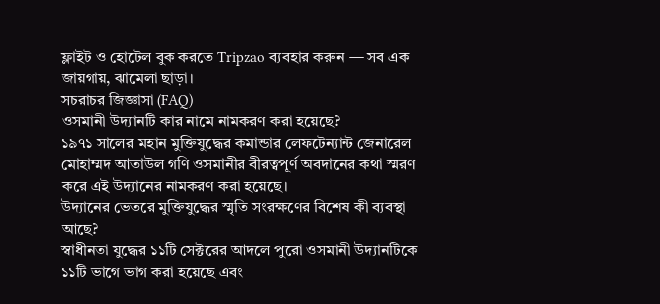ফ্লাইট ও হোটেল বুক করতে Tripzao ব্যবহার করুন — সব এক জায়গায়, ঝামেলা ছাড়া।
সচরাচর জিজ্ঞাসা (FAQ)
ওসমানী উদ্যানটি কার নামে নামকরণ করা হয়েছে?
১৯৭১ সালের মহান মুক্তিযুদ্ধের কমান্ডার লেফটেন্যান্ট জেনারেল মোহাম্মদ আতাউল গণি ওসমানীর বীরত্বপূর্ণ অবদানের কথা স্মরণ করে এই উদ্যানের নামকরণ করা হয়েছে।
উদ্যানের ভেতরে মুক্তিযুদ্ধের স্মৃতি সংরক্ষণের বিশেষ কী ব্যবস্থা আছে?
স্বাধীনতা যুদ্ধের ১১টি সেক্টরের আদলে পুরো ওসমানী উদ্যানটিকে ১১টি ভাগে ভাগ করা হয়েছে এবং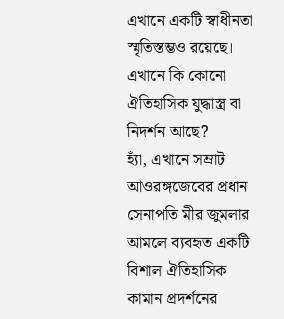এখানে একটি স্বাধীনতা স্মৃতিস্তম্ভও রয়েছে।
এখানে কি কোনো ঐতিহাসিক যুদ্ধাস্ত্র বা নিদর্শন আছে?
হ্যাঁ, এখানে সম্রাট আওরঙ্গজেবের প্রধান সেনাপতি মীর জুমলার আমলে ব্যবহৃত একটি বিশাল ঐতিহাসিক কামান প্রদর্শনের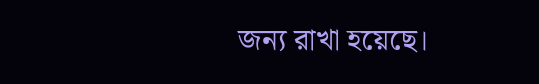জন্য রাখা হয়েছে।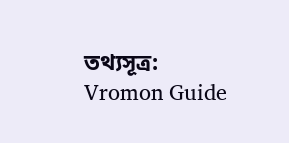তথ্যসূত্র: Vromon Guide